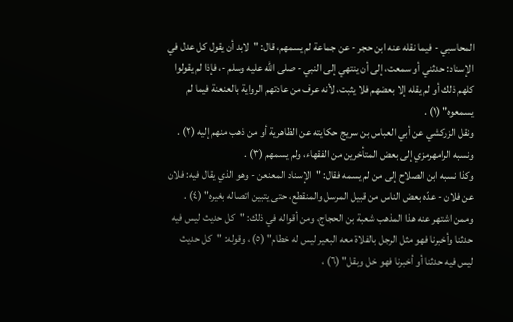المحاسبي - فيما نقله عنه ابن حجر - عن جماعة لم يسمهم، قال: "لابد أن يقول كل عدل في الإسناد: حدثني أو سمعت، إلى أن ينتهي إلى النبي - صلى الله عليه وسلم -، فإذا لم يقولوا كلهم ذلك أو لم يقله إلا بعضهم فلا يثبت، لأنه عرف من عادتهم الرواية بالعنعنة فيما لم يسمعوه" (١) .
ونقل الزركشي عن أبي العباس بن سريج حكايته عن الظاهرية أو من ذهب منهم إليه (٢) .
ونسبه الرامهرمزي إلى بعض المتأخرين من الفقهاء، ولم يسمهم (٣) .
وكذا نسبه ابن الصلاح إلى من لم يسمه فقال: "الإسناد المعنعن - وهو الذي يقال فيه: فلان عن فلان - عدّه بعض الناس من قبيل المرسل والمنقطع، حتى يتبين اتصاله بغيره" (٤) .
وممن اشتهر عنه هذا المذهب شعبة بن الحجاج، ومن أقواله في ذلك: "كل حديث ليس فيه حدثنا وأخبرنا فهو مثل الرجل بالفلاة معه البعير ليس له خطام" (٥) ، وقوله: "كل حديث ليس فيه حدثنا أو أخبرنا فهو خل وبقل" (٦) ،